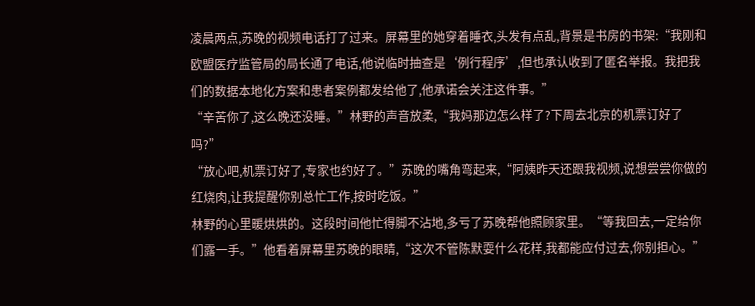凌晨两点,苏晚的视频电话打了过来。屏幕里的她穿着睡衣,头发有点乱,背景是书房的书架:“我刚和欧盟医疗监管局的局长通了电话,他说临时抽查是‘例行程序’,但也承认收到了匿名举报。我把我们的数据本地化方案和患者案例都发给他了,他承诺会关注这件事。”
“辛苦你了,这么晚还没睡。”林野的声音放柔,“我妈那边怎么样了?下周去北京的机票订好了吗?”
“放心吧,机票订好了,专家也约好了。”苏晚的嘴角弯起来,“阿姨昨天还跟我视频,说想尝尝你做的红烧肉,让我提醒你别总忙工作,按时吃饭。”
林野的心里暖烘烘的。这段时间他忙得脚不沾地,多亏了苏晚帮他照顾家里。“等我回去,一定给你们露一手。”他看着屏幕里苏晚的眼睛,“这次不管陈默耍什么花样,我都能应付过去,你别担心。”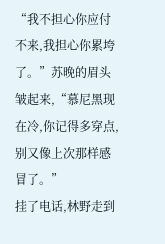“我不担心你应付不来,我担心你累垮了。”苏晚的眉头皱起来,“慕尼黑现在冷,你记得多穿点,别又像上次那样感冒了。”
挂了电话,林野走到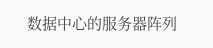数据中心的服务器阵列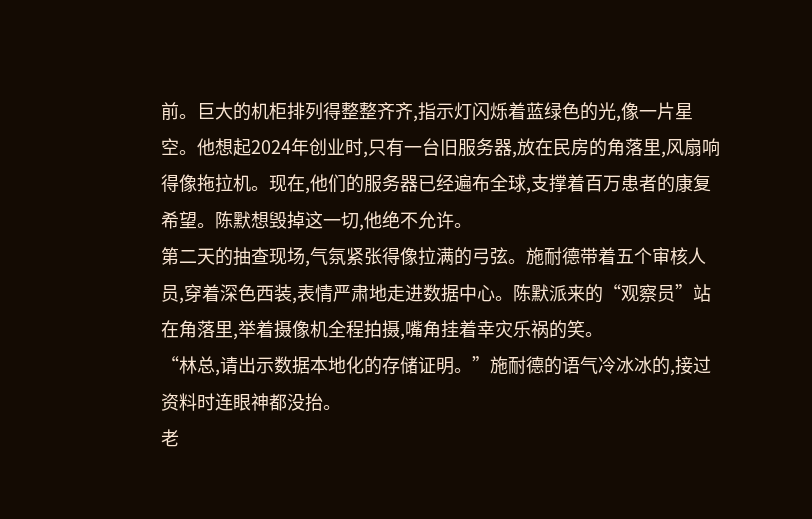前。巨大的机柜排列得整整齐齐,指示灯闪烁着蓝绿色的光,像一片星空。他想起2024年创业时,只有一台旧服务器,放在民房的角落里,风扇响得像拖拉机。现在,他们的服务器已经遍布全球,支撑着百万患者的康复希望。陈默想毁掉这一切,他绝不允许。
第二天的抽查现场,气氛紧张得像拉满的弓弦。施耐德带着五个审核人员,穿着深色西装,表情严肃地走进数据中心。陈默派来的“观察员”站在角落里,举着摄像机全程拍摄,嘴角挂着幸灾乐祸的笑。
“林总,请出示数据本地化的存储证明。”施耐德的语气冷冰冰的,接过资料时连眼神都没抬。
老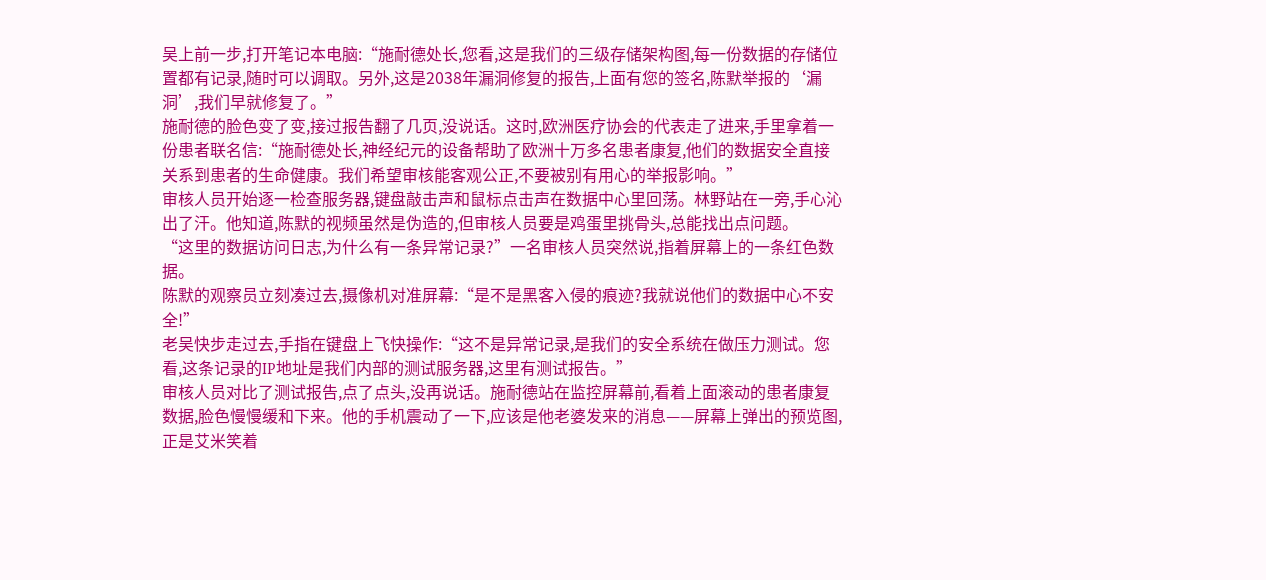吴上前一步,打开笔记本电脑:“施耐德处长,您看,这是我们的三级存储架构图,每一份数据的存储位置都有记录,随时可以调取。另外,这是2038年漏洞修复的报告,上面有您的签名,陈默举报的‘漏洞’,我们早就修复了。”
施耐德的脸色变了变,接过报告翻了几页,没说话。这时,欧洲医疗协会的代表走了进来,手里拿着一份患者联名信:“施耐德处长,神经纪元的设备帮助了欧洲十万多名患者康复,他们的数据安全直接关系到患者的生命健康。我们希望审核能客观公正,不要被别有用心的举报影响。”
审核人员开始逐一检查服务器,键盘敲击声和鼠标点击声在数据中心里回荡。林野站在一旁,手心沁出了汗。他知道,陈默的视频虽然是伪造的,但审核人员要是鸡蛋里挑骨头,总能找出点问题。
“这里的数据访问日志,为什么有一条异常记录?”一名审核人员突然说,指着屏幕上的一条红色数据。
陈默的观察员立刻凑过去,摄像机对准屏幕:“是不是黑客入侵的痕迹?我就说他们的数据中心不安全!”
老吴快步走过去,手指在键盘上飞快操作:“这不是异常记录,是我们的安全系统在做压力测试。您看,这条记录的IP地址是我们内部的测试服务器,这里有测试报告。”
审核人员对比了测试报告,点了点头,没再说话。施耐德站在监控屏幕前,看着上面滚动的患者康复数据,脸色慢慢缓和下来。他的手机震动了一下,应该是他老婆发来的消息——屏幕上弹出的预览图,正是艾米笑着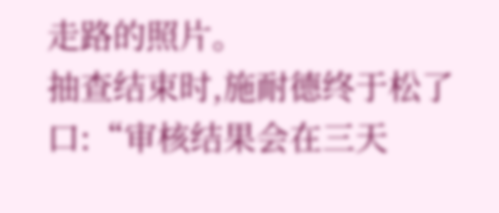走路的照片。
抽查结束时,施耐德终于松了口:“审核结果会在三天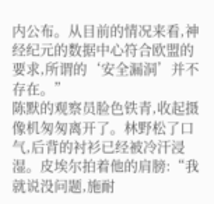内公布。从目前的情况来看,神经纪元的数据中心符合欧盟的要求,所谓的‘安全漏洞’并不存在。”
陈默的观察员脸色铁青,收起摄像机匆匆离开了。林野松了口气,后背的衬衫已经被冷汗浸湿。皮埃尔拍着他的肩膀:“我就说没问题,施耐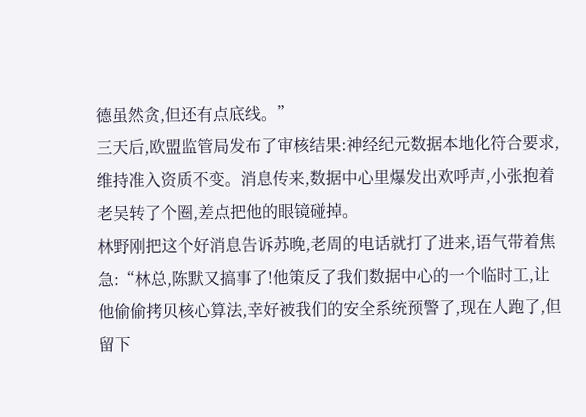德虽然贪,但还有点底线。”
三天后,欧盟监管局发布了审核结果:神经纪元数据本地化符合要求,维持准入资质不变。消息传来,数据中心里爆发出欢呼声,小张抱着老吴转了个圈,差点把他的眼镜碰掉。
林野刚把这个好消息告诉苏晚,老周的电话就打了进来,语气带着焦急:“林总,陈默又搞事了!他策反了我们数据中心的一个临时工,让他偷偷拷贝核心算法,幸好被我们的安全系统预警了,现在人跑了,但留下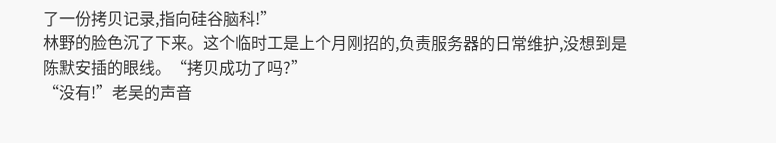了一份拷贝记录,指向硅谷脑科!”
林野的脸色沉了下来。这个临时工是上个月刚招的,负责服务器的日常维护,没想到是陈默安插的眼线。“拷贝成功了吗?”
“没有!”老吴的声音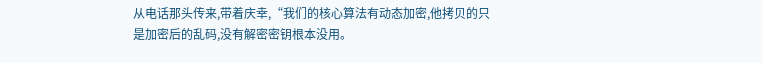从电话那头传来,带着庆幸,“我们的核心算法有动态加密,他拷贝的只是加密后的乱码,没有解密密钥根本没用。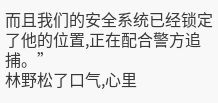而且我们的安全系统已经锁定了他的位置,正在配合警方追捕。”
林野松了口气,心里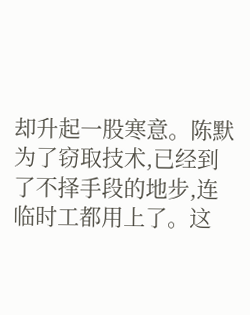却升起一股寒意。陈默为了窃取技术,已经到了不择手段的地步,连临时工都用上了。这